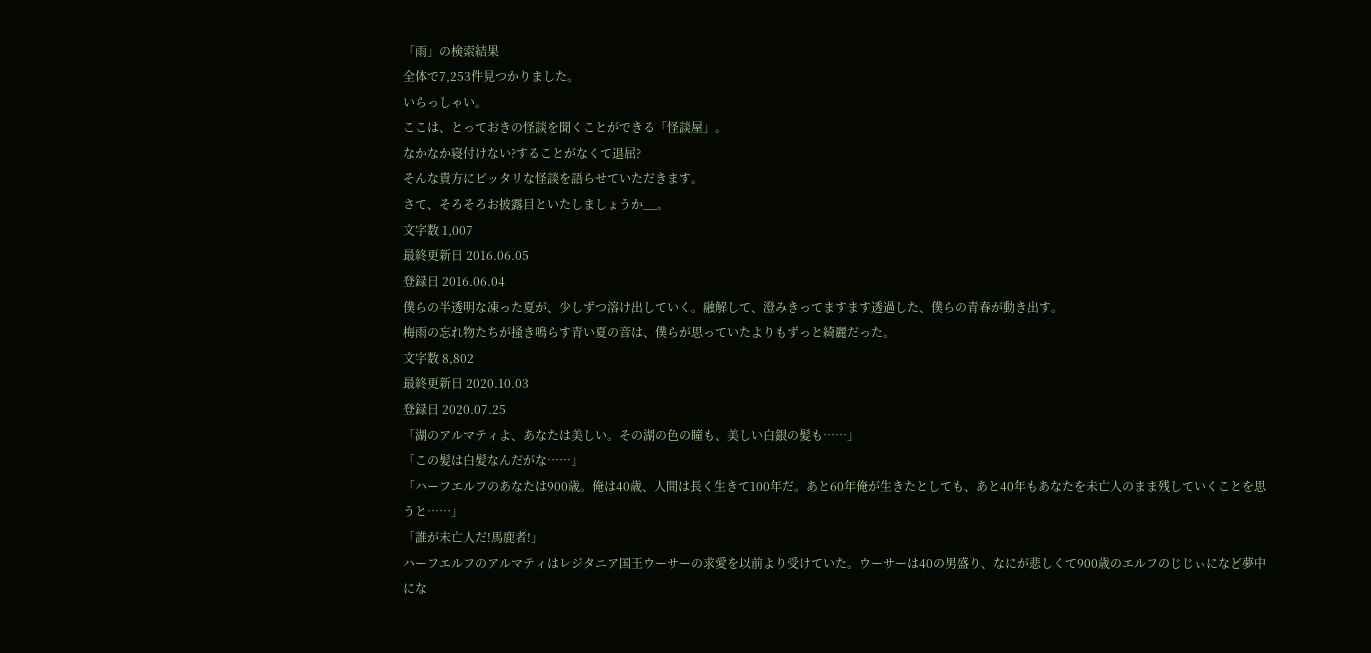「雨」の検索結果
全体で7,253件見つかりました。
いらっしゃい。
ここは、とっておきの怪談を聞くことができる「怪談屋」。
なかなか寝付けない?することがなくて退屈?
そんな貴方にピッタリな怪談を語らせていただきます。
さて、そろそろお披露目といたしましょうか__。
文字数 1,007
最終更新日 2016.06.05
登録日 2016.06.04
僕らの半透明な凍った夏が、少しずつ溶け出していく。融解して、澄みきってますます透過した、僕らの青春が動き出す。
梅雨の忘れ物たちが掻き鳴らす青い夏の音は、僕らが思っていたよりもずっと綺麗だった。
文字数 8,802
最終更新日 2020.10.03
登録日 2020.07.25
「湖のアルマティよ、あなたは美しい。その湖の色の瞳も、美しい白銀の髪も……」
「この髪は白髪なんだがな……」
「ハーフエルフのあなたは900歳。俺は40歳、人間は長く生きて100年だ。あと60年俺が生きたとしても、あと40年もあなたを未亡人のまま残していくことを思うと……」
「誰が未亡人だ!馬鹿者!」
ハーフエルフのアルマティはレジタニア国王ウーサーの求愛を以前より受けていた。ウーサーは40の男盛り、なにが悲しくて900歳のエルフのじじぃになど夢中にな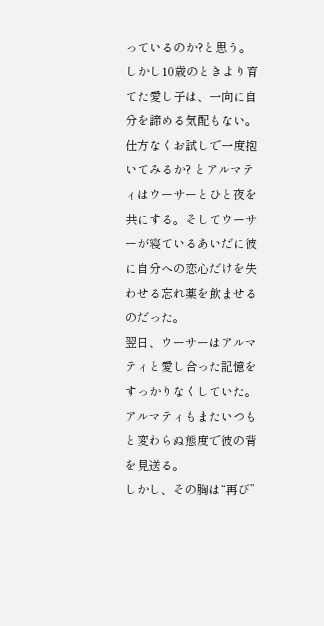っているのか?と思う。
しかし10歳のときより育てた愛し子は、一向に自分を諦める気配もない。
仕方なくお試しで一度抱いてみるか? とアルマティはウーサーとひと夜を共にする。そしてウーサーが寝ているあいだに彼に自分への恋心だけを失わせる忘れ薬を飲ませるのだった。
翌日、ウーサーはアルマティと愛し合った記憶をすっかりなくしていた。アルマティもまたいつもと変わらぬ態度で彼の背を見送る。
しかし、その胸は“再び”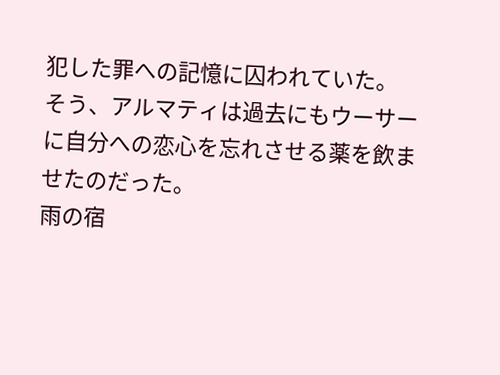犯した罪への記憶に囚われていた。
そう、アルマティは過去にもウーサーに自分への恋心を忘れさせる薬を飲ませたのだった。
雨の宿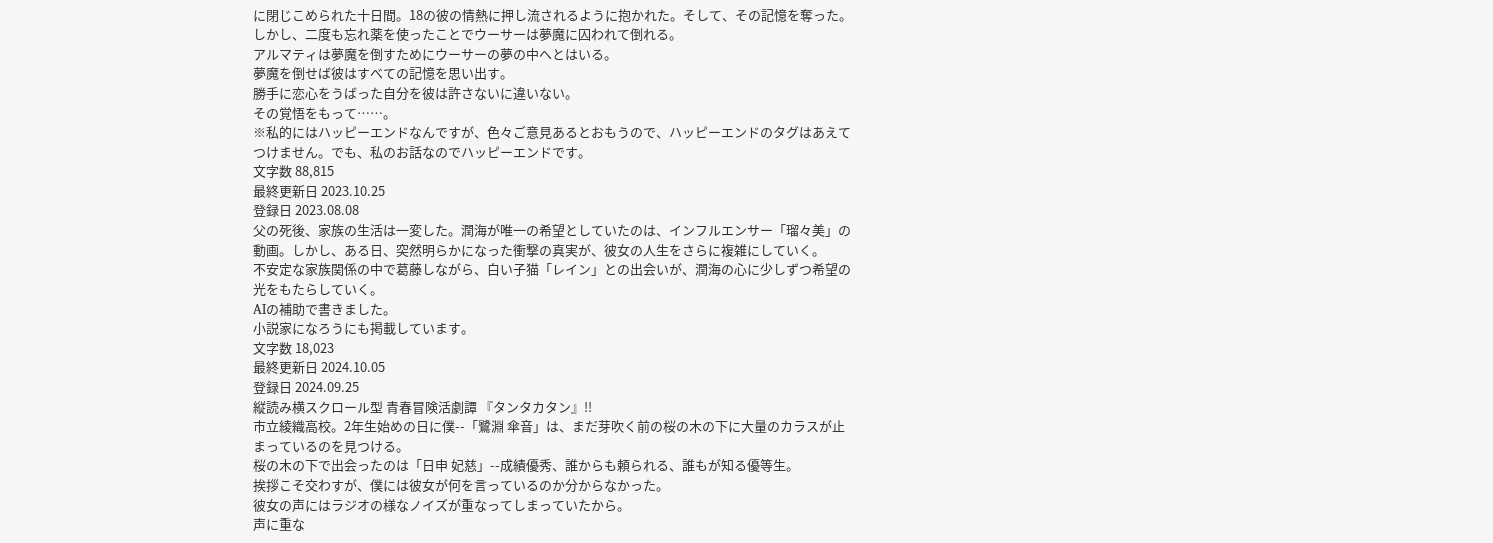に閉じこめられた十日間。18の彼の情熱に押し流されるように抱かれた。そして、その記憶を奪った。
しかし、二度も忘れ薬を使ったことでウーサーは夢魔に囚われて倒れる。
アルマティは夢魔を倒すためにウーサーの夢の中へとはいる。
夢魔を倒せば彼はすべての記憶を思い出す。
勝手に恋心をうばった自分を彼は許さないに違いない。
その覚悟をもって……。
※私的にはハッピーエンドなんですが、色々ご意見あるとおもうので、ハッピーエンドのタグはあえてつけません。でも、私のお話なのでハッピーエンドです。
文字数 88,815
最終更新日 2023.10.25
登録日 2023.08.08
父の死後、家族の生活は一変した。潤海が唯一の希望としていたのは、インフルエンサー「瑠々美」の動画。しかし、ある日、突然明らかになった衝撃の真実が、彼女の人生をさらに複雑にしていく。
不安定な家族関係の中で葛藤しながら、白い子猫「レイン」との出会いが、潤海の心に少しずつ希望の光をもたらしていく。
AIの補助で書きました。
小説家になろうにも掲載しています。
文字数 18,023
最終更新日 2024.10.05
登録日 2024.09.25
縦読み横スクロール型 青春冒険活劇譚 『タンタカタン』!!
市立綾織高校。2年生始めの日に僕--「鷺淵 傘音」は、まだ芽吹く前の桜の木の下に大量のカラスが止まっているのを見つける。
桜の木の下で出会ったのは「日申 妃慈」--成績優秀、誰からも頼られる、誰もが知る優等生。
挨拶こそ交わすが、僕には彼女が何を言っているのか分からなかった。
彼女の声にはラジオの様なノイズが重なってしまっていたから。
声に重な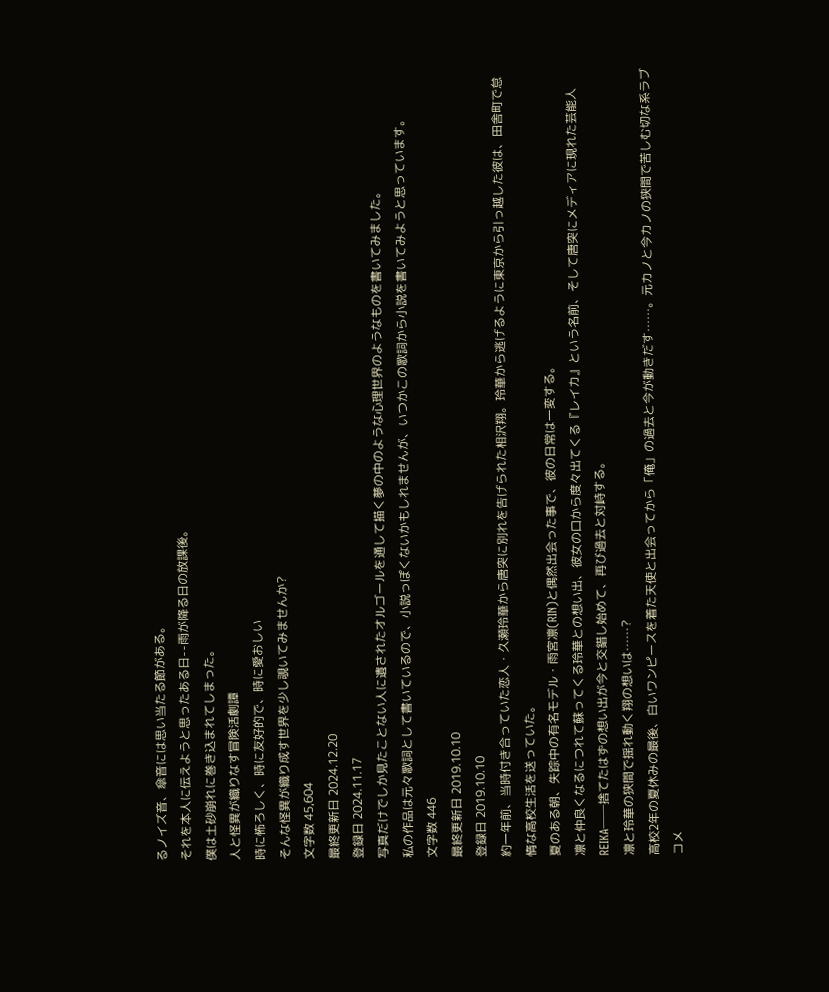るノイズ音、傘音には思い当たる節がある。
それを本人に伝えようと思ったある日--雨が降る日の放課後。
僕は土砂崩れに巻き込まれてしまった。
人と怪異が織りなす冒険活劇譚
時に怖ろしく、時に友好的で、時に愛おしい
そんな怪異が織り成す世界を少し覗いてみませんか?
文字数 45,604
最終更新日 2024.12.20
登録日 2024.11.17
写真だけでしか見たことない人に遺されたオルゴールを通して描く夢の中のような心理世界のようなものを書いてみました。
私の作品は元々歌詞として書いているので、小説っぽくないかもしれませんが、いつかこの歌詞から小説を書いてみようと思っています。
文字数 446
最終更新日 2019.10.10
登録日 2019.10.10
約一年前、当時付き合っていた恋人・久瀬玲華から唐突に別れを告げられた相沢翔。玲華から逃げるように東京から引っ越した彼は、田舎町で怠惰な高校生活を送っていた。
夏のある朝、失踪中の有名モデル・雨宮凛(RIN)と偶然出会った事で、彼の日常は一変する。
凛と仲良くなるにつれて蘇ってくる玲華との想い出、彼女の口から度々出てくる『レイカ』という名前、そして唐突にメディアに現れた芸能人REIKA──捨てたはずの想い出が今と交錯し始めて、再び過去と対峙する。
凛と玲華の狭間で揺れ動く翔の想いは⋯⋯?
高校2年の夏休みの最後、白いワンピースを着た天使と出会ってから「俺」の過去と今が動きだす⋯⋯。元カノと今カノの狭間で苦しむ切な系ラブコメ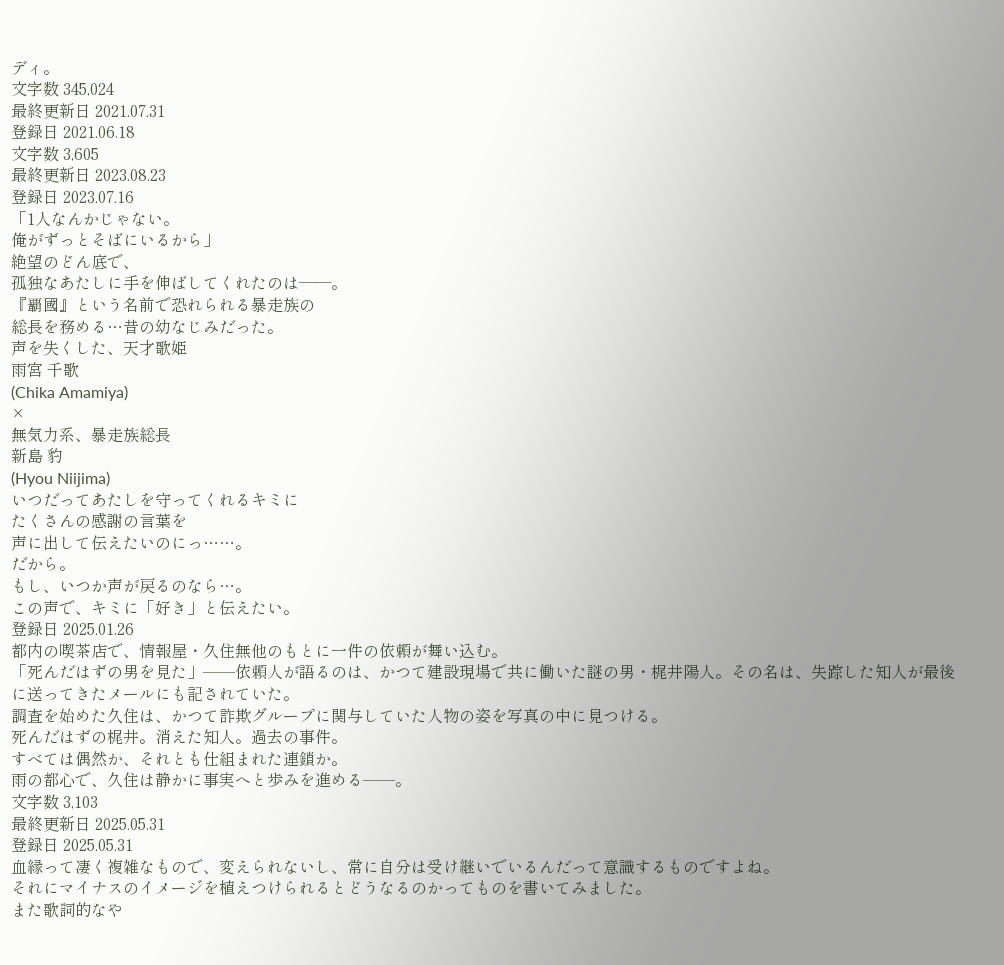ディ。
文字数 345,024
最終更新日 2021.07.31
登録日 2021.06.18
文字数 3,605
最終更新日 2023.08.23
登録日 2023.07.16
「1人なんかじゃない。
俺がずっとそばにいるから」
絶望のどん底で、
孤独なあたしに手を伸ばしてくれたのは――。
『覇國』という名前で恐れられる暴走族の
総長を務める…昔の幼なじみだった。
声を失くした、天才歌姫
雨宮 千歌
(Chika Amamiya)
×
無気力系、暴走族総長
新島 豹
(Hyou Niijima)
いつだってあたしを守ってくれるキミに
たくさんの感謝の言葉を
声に出して伝えたいのにっ……。
だから。
もし、いつか声が戻るのなら…。
この声で、キミに「好き」と伝えたい。
登録日 2025.01.26
都内の喫茶店で、情報屋・久住無他のもとに一件の依頼が舞い込む。
「死んだはずの男を見た」──依頼人が語るのは、かつて建設現場で共に働いた謎の男・梶井陽人。その名は、失踪した知人が最後に送ってきたメールにも記されていた。
調査を始めた久住は、かつて詐欺グループに関与していた人物の姿を写真の中に見つける。
死んだはずの梶井。消えた知人。過去の事件。
すべては偶然か、それとも仕組まれた連鎖か。
雨の都心で、久住は静かに事実へと歩みを進める──。
文字数 3,103
最終更新日 2025.05.31
登録日 2025.05.31
血縁って凄く複雑なもので、変えられないし、常に自分は受け継いでいるんだって意識するものですよね。
それにマイナスのイメージを植えつけられるとどうなるのかってものを書いてみました。
また歌詞的なや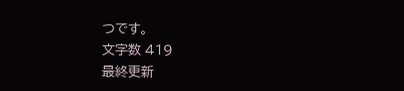つです。
文字数 419
最終更新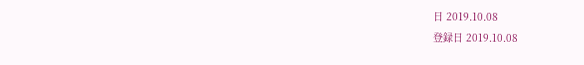日 2019.10.08
登録日 2019.10.08